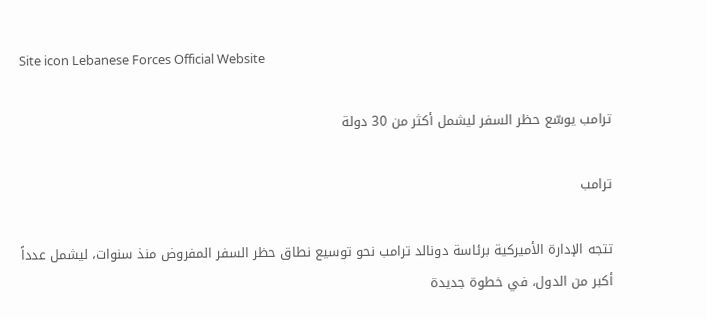Site icon Lebanese Forces Official Website

ترامب يوسّع حظر السفر ليشمل أكثر من 30 دولة

ترامب

تتجه الإدارة الأميركية برئاسة دونالد ترامب نحو توسيع نطاق حظر السفر المفروض منذ سنوات، ليشمل عدداً أكبر من الدول، في خطوة جديدة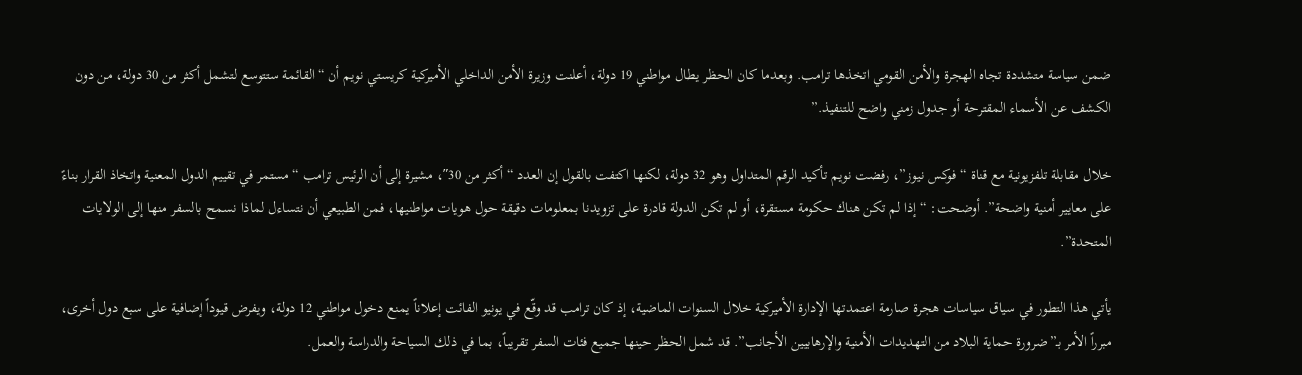ضمن سياسة متشددة تجاه الهجرة والأمن القومي اتخذها ترامب. وبعدما كان الحظر يطال مواطني 19 دولة، أعلنت وزيرة الأمن الداخلي الأميركية كريستي نويم أن “القائمة ستتوسع لتشمل أكثر من 30 دولة، من دون الكشف عن الأسماء المقترحة أو جدول زمني واضح للتنفيذ.”

خلال مقابلة تلفزيونية مع قناة “فوكس نيوز”، رفضت نويم تأكيد الرقم المتداول وهو 32 دولة، لكنها اكتفت بالقول إن العدد “أكثر من 30″، مشيرة إلى أن الرئيس ترامب “مستمر في تقييم الدول المعنية واتخاذ القرار بناءً على معايير أمنية واضحة”. أوضحت: “إذا لم تكن هناك حكومة مستقرة، أو لم تكن الدولة قادرة على تزويدنا بمعلومات دقيقة حول هويات مواطنيها، فمن الطبيعي أن نتساءل لماذا نسمح بالسفر منها إلى الولايات المتحدة”.

يأتي هذا التطور في سياق سياسات هجرة صارمة اعتمدتها الإدارة الأميركية خلال السنوات الماضية، إذ كان ترامب قد وقّع في يونيو الفائت إعلاناً يمنع دخول مواطني 12 دولة، ويفرض قيوداً إضافية على سبع دول أخرى، مبرراً الأمر بـ”ضرورة حماية البلاد من التهديدات الأمنية والإرهابيين الأجانب”. قد شمل الحظر حينها جميع فئات السفر تقريباً، بما في ذلك السياحة والدراسة والعمل.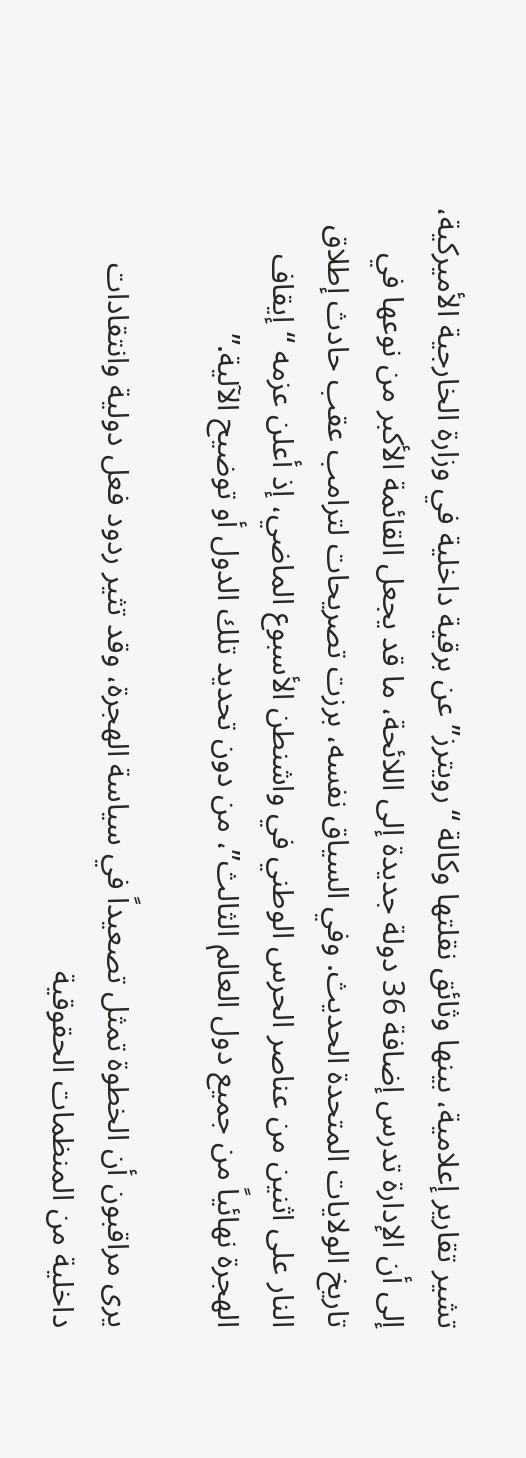تشير تقارير إعلامية، بينها وثائق نقلتها وكالة “رويترز” عن برقية داخلية في وزارة الخارجية الأميركية، إلى أن الإدارة تدرس إضافة 36 دولة جديدة إلى اللائحة، ما قد يجعل القائمة الأكبر من نوعها في تاريخ الولايات المتحدة الحديث. وفي السياق نفسه، برزت تصريحات لترامب عقب حادث إطلاق النار على اثنين من عناصر الحرس الوطني في واشنطن الأسبوع الماضي، إذ أعلن عزمه “إيقاف الهجرة نهائياً من جميع دول العالم الثالث”، من دون تحديد تلك الدول أو توضيح الآلية.”

يرى مراقبون أن الخطوة تمثل تصعيداً في سياسة الهجرة، وقد تثير ردود فعل دولية وانتقادات داخلية من المنظمات الحقوقية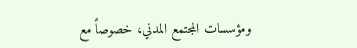ومؤسسات المجتمع المدني، خصوصاً مع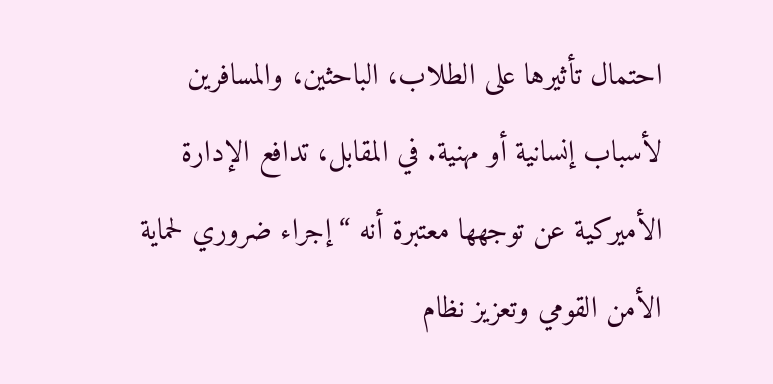احتمال تأثيرها على الطلاب، الباحثين، والمسافرين لأسباب إنسانية أو مهنية. في المقابل، تدافع الإدارة الأميركية عن توجهها معتبرة أنه “إجراء ضروري لحماية الأمن القومي وتعزيز نظام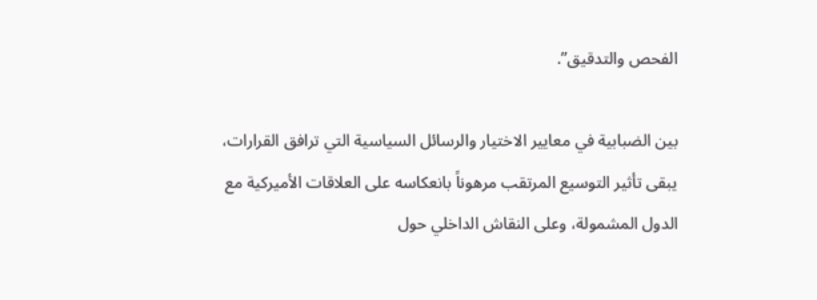الفحص والتدقيق”.

بين الضبابية في معايير الاختيار والرسائل السياسية التي ترافق القرارات، يبقى تأثير التوسيع المرتقب مرهوناً بانعكاسه على العلاقات الأميركية مع الدول المشمولة، وعلى النقاش الداخلي حول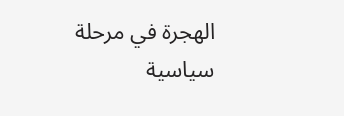الهجرة في مرحلة سياسية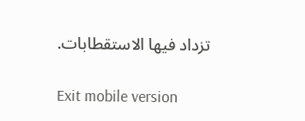تزداد فيها الاستقطابات.

Exit mobile version